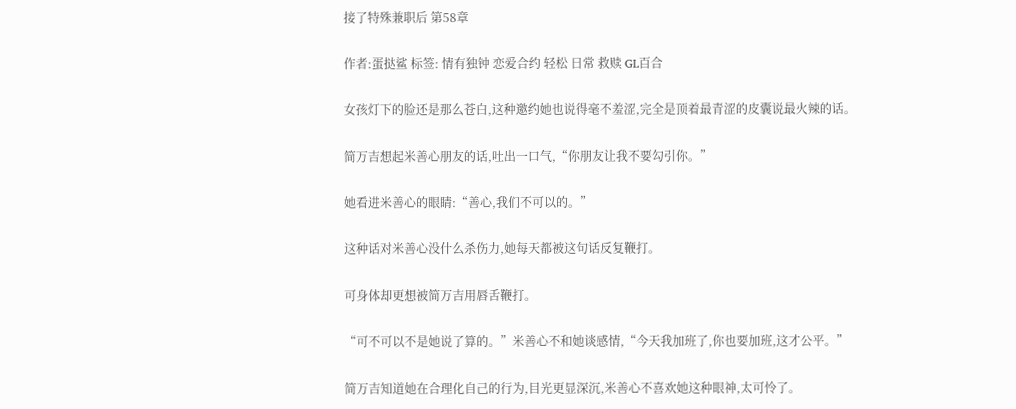接了特殊兼职后 第58章

作者:蛋挞鲨 标签: 情有独钟 恋爱合约 轻松 日常 救赎 GL百合

女孩灯下的脸还是那么苍白,这种邀约她也说得毫不羞涩,完全是顶着最青涩的皮囊说最火辣的话。

简万吉想起米善心朋友的话,吐出一口气,“你朋友让我不要勾引你。”

她看进米善心的眼睛:“善心,我们不可以的。”

这种话对米善心没什么杀伤力,她每天都被这句话反复鞭打。

可身体却更想被简万吉用唇舌鞭打。

“可不可以不是她说了算的。”米善心不和她谈感情,“今天我加班了,你也要加班,这才公平。”

简万吉知道她在合理化自己的行为,目光更显深沉,米善心不喜欢她这种眼神,太可怜了。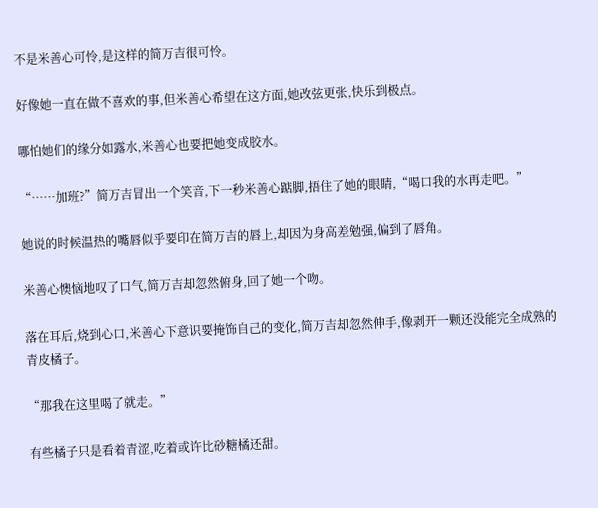不是米善心可怜,是这样的简万吉很可怜。

好像她一直在做不喜欢的事,但米善心希望在这方面,她改弦更张,快乐到极点。

哪怕她们的缘分如露水,米善心也要把她变成胶水。

“……加班?”简万吉冒出一个笑音,下一秒米善心踮脚,捂住了她的眼睛,“喝口我的水再走吧。”

她说的时候温热的嘴唇似乎要印在简万吉的唇上,却因为身高差勉强,偏到了唇角。

米善心懊恼地叹了口气,简万吉却忽然俯身,回了她一个吻。

落在耳后,烧到心口,米善心下意识要掩饰自己的变化,简万吉却忽然伸手,像剥开一颗还没能完全成熟的青皮橘子。

“那我在这里喝了就走。”

有些橘子只是看着青涩,吃着或许比砂糖橘还甜。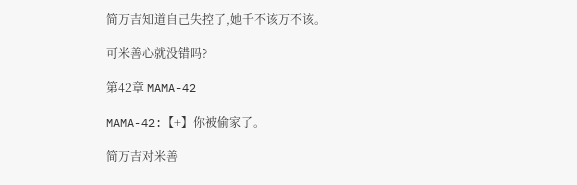简万吉知道自己失控了,她千不该万不该。

可米善心就没错吗?

第42章 MAMA-42

MAMA-42:【+】你被偷家了。

简万吉对米善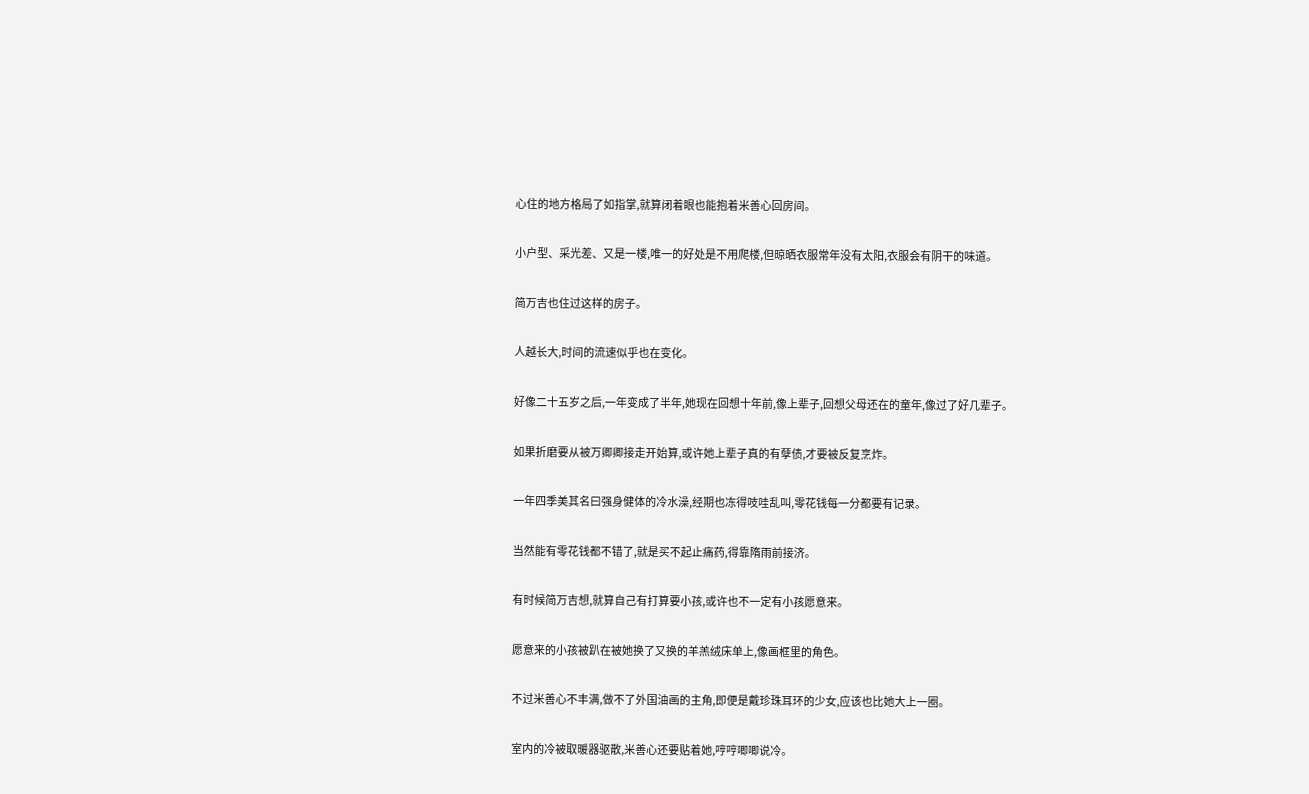心住的地方格局了如指掌,就算闭着眼也能抱着米善心回房间。

小户型、采光差、又是一楼,唯一的好处是不用爬楼,但晾晒衣服常年没有太阳,衣服会有阴干的味道。

简万吉也住过这样的房子。

人越长大,时间的流速似乎也在变化。

好像二十五岁之后,一年变成了半年,她现在回想十年前,像上辈子,回想父母还在的童年,像过了好几辈子。

如果折磨要从被万卿卿接走开始算,或许她上辈子真的有孽债,才要被反复烹炸。

一年四季美其名曰强身健体的冷水澡,经期也冻得吱哇乱叫,零花钱每一分都要有记录。

当然能有零花钱都不错了,就是买不起止痛药,得靠隋雨前接济。

有时候简万吉想,就算自己有打算要小孩,或许也不一定有小孩愿意来。

愿意来的小孩被趴在被她换了又换的羊羔绒床单上,像画框里的角色。

不过米善心不丰满,做不了外国油画的主角,即便是戴珍珠耳环的少女,应该也比她大上一圈。

室内的冷被取暖器驱散,米善心还要贴着她,哼哼唧唧说冷。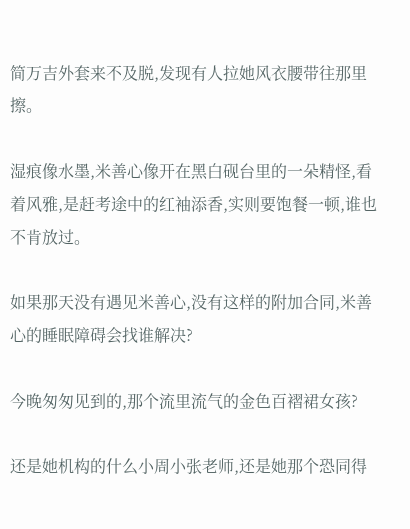简万吉外套来不及脱,发现有人拉她风衣腰带往那里擦。

湿痕像水墨,米善心像开在黑白砚台里的一朵精怪,看着风雅,是赶考途中的红袖添香,实则要饱餐一顿,谁也不肯放过。

如果那天没有遇见米善心,没有这样的附加合同,米善心的睡眠障碍会找谁解决?

今晚匆匆见到的,那个流里流气的金色百褶裙女孩?

还是她机构的什么小周小张老师,还是她那个恐同得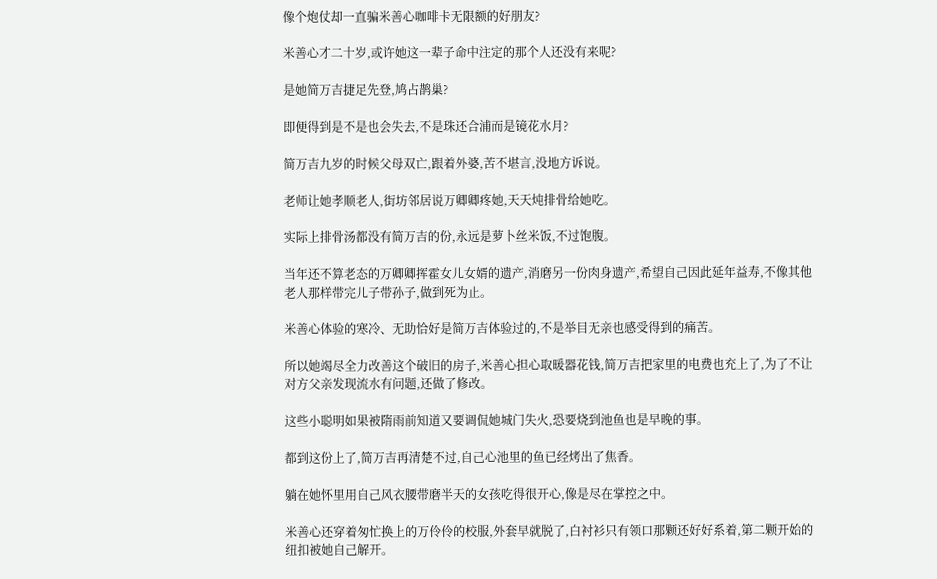像个炮仗却一直骗米善心咖啡卡无限额的好朋友?

米善心才二十岁,或许她这一辈子命中注定的那个人还没有来呢?

是她简万吉捷足先登,鸠占鹊巢?

即便得到是不是也会失去,不是珠还合浦而是镜花水月?

简万吉九岁的时候父母双亡,跟着外婆,苦不堪言,没地方诉说。

老师让她孝顺老人,街坊邻居说万卿卿疼她,天天炖排骨给她吃。

实际上排骨汤都没有简万吉的份,永远是萝卜丝米饭,不过饱腹。

当年还不算老态的万卿卿挥霍女儿女婿的遗产,消磨另一份肉身遗产,希望自己因此延年益寿,不像其他老人那样带完儿子带孙子,做到死为止。

米善心体验的寒冷、无助恰好是简万吉体验过的,不是举目无亲也感受得到的痛苦。

所以她竭尽全力改善这个破旧的房子,米善心担心取暖器花钱,简万吉把家里的电费也充上了,为了不让对方父亲发现流水有问题,还做了修改。

这些小聪明如果被隋雨前知道又要调侃她城门失火,恐要烧到池鱼也是早晚的事。

都到这份上了,简万吉再清楚不过,自己心池里的鱼已经烤出了焦香。

躺在她怀里用自己风衣腰带磨半天的女孩吃得很开心,像是尽在掌控之中。

米善心还穿着匆忙换上的万伶伶的校服,外套早就脱了,白衬衫只有领口那颗还好好系着,第二颗开始的纽扣被她自己解开。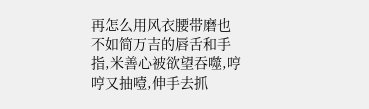再怎么用风衣腰带磨也不如简万吉的唇舌和手指,米善心被欲望吞噬,哼哼又抽噎,伸手去抓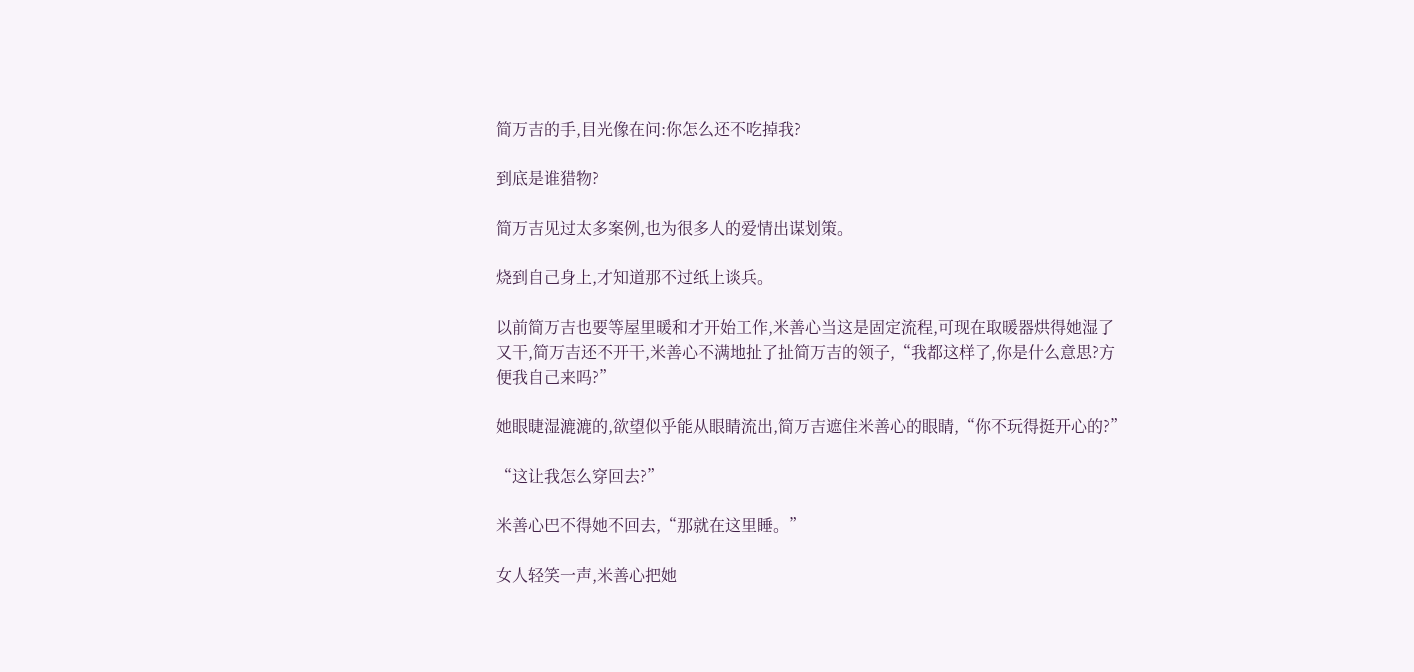简万吉的手,目光像在问:你怎么还不吃掉我?

到底是谁猎物?

简万吉见过太多案例,也为很多人的爱情出谋划策。

烧到自己身上,才知道那不过纸上谈兵。

以前简万吉也要等屋里暖和才开始工作,米善心当这是固定流程,可现在取暖器烘得她湿了又干,简万吉还不开干,米善心不满地扯了扯简万吉的领子,“我都这样了,你是什么意思?方便我自己来吗?”

她眼睫湿漉漉的,欲望似乎能从眼睛流出,简万吉遮住米善心的眼睛,“你不玩得挺开心的?”

“这让我怎么穿回去?”

米善心巴不得她不回去,“那就在这里睡。”

女人轻笑一声,米善心把她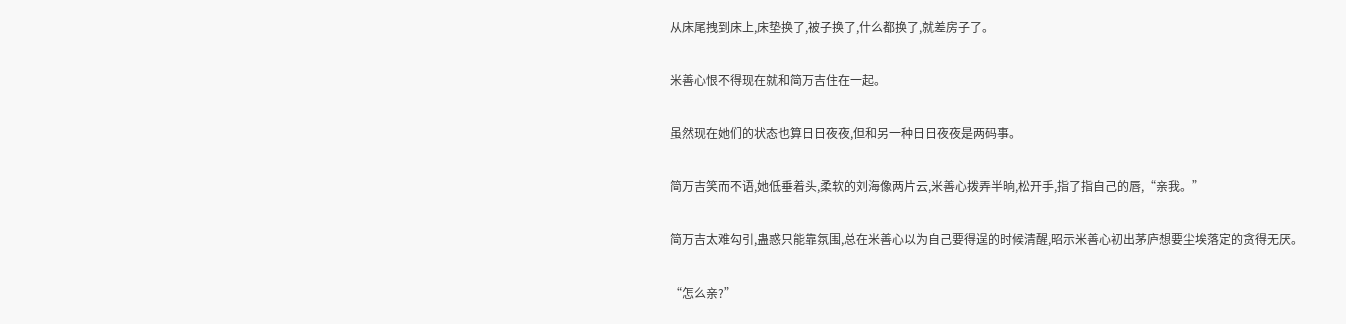从床尾拽到床上,床垫换了,被子换了,什么都换了,就差房子了。

米善心恨不得现在就和简万吉住在一起。

虽然现在她们的状态也算日日夜夜,但和另一种日日夜夜是两码事。

简万吉笑而不语,她低垂着头,柔软的刘海像两片云,米善心拨弄半晌,松开手,指了指自己的唇,“亲我。”

简万吉太难勾引,蛊惑只能靠氛围,总在米善心以为自己要得逞的时候清醒,昭示米善心初出茅庐想要尘埃落定的贪得无厌。

“怎么亲?”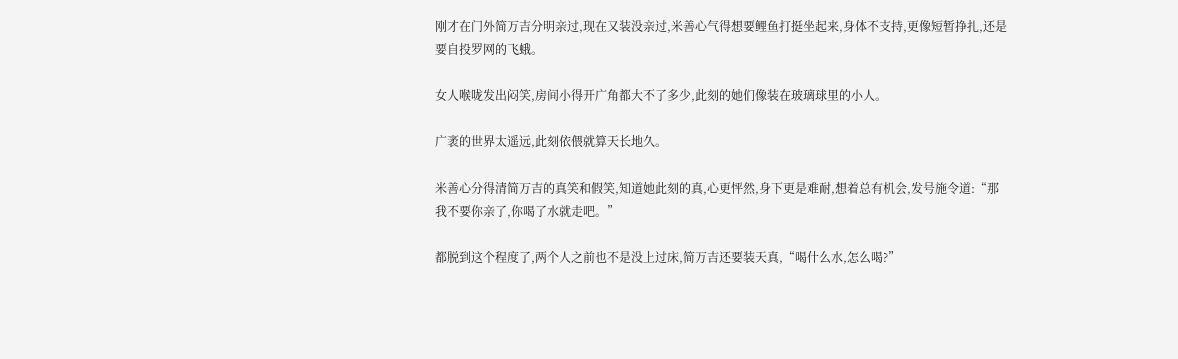刚才在门外简万吉分明亲过,现在又装没亲过,米善心气得想要鲤鱼打挺坐起来,身体不支持,更像短暂挣扎,还是要自投罗网的飞蛾。

女人喉咙发出闷笑,房间小得开广角都大不了多少,此刻的她们像装在玻璃球里的小人。

广袤的世界太遥远,此刻依偎就算天长地久。

米善心分得清简万吉的真笑和假笑,知道她此刻的真,心更怦然,身下更是难耐,想着总有机会,发号施令道:“那我不要你亲了,你喝了水就走吧。”

都脱到这个程度了,两个人之前也不是没上过床,简万吉还要装天真,“喝什么水,怎么喝?”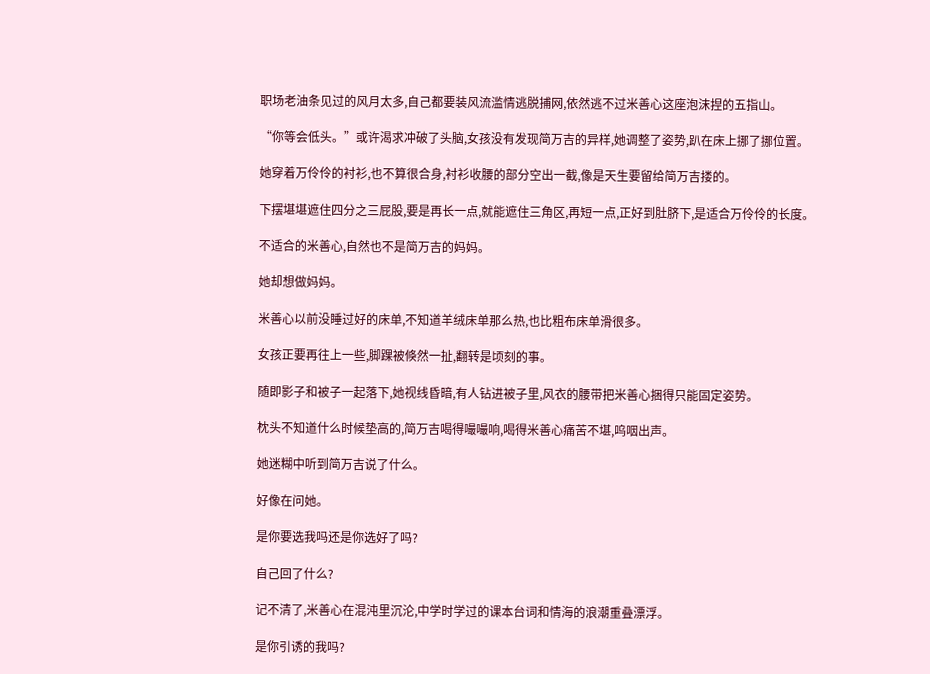职场老油条见过的风月太多,自己都要装风流滥情逃脱捕网,依然逃不过米善心这座泡沫捏的五指山。

“你等会低头。”或许渴求冲破了头脑,女孩没有发现简万吉的异样,她调整了姿势,趴在床上挪了挪位置。

她穿着万伶伶的衬衫,也不算很合身,衬衫收腰的部分空出一截,像是天生要留给简万吉搂的。

下摆堪堪遮住四分之三屁股,要是再长一点,就能遮住三角区,再短一点,正好到肚脐下,是适合万伶伶的长度。

不适合的米善心,自然也不是简万吉的妈妈。

她却想做妈妈。

米善心以前没睡过好的床单,不知道羊绒床单那么热,也比粗布床单滑很多。

女孩正要再往上一些,脚踝被倏然一扯,翻转是顷刻的事。

随即影子和被子一起落下,她视线昏暗,有人钻进被子里,风衣的腰带把米善心捆得只能固定姿势。

枕头不知道什么时候垫高的,简万吉喝得嘬嘬响,喝得米善心痛苦不堪,呜咽出声。

她迷糊中听到简万吉说了什么。

好像在问她。

是你要选我吗还是你选好了吗?

自己回了什么?

记不清了,米善心在混沌里沉沦,中学时学过的课本台词和情海的浪潮重叠漂浮。

是你引诱的我吗?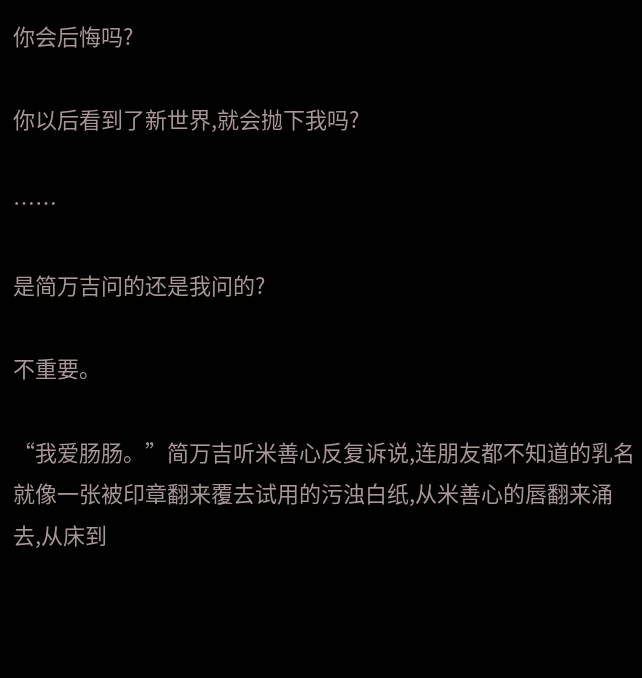你会后悔吗?

你以后看到了新世界,就会抛下我吗?

……

是简万吉问的还是我问的?

不重要。

“我爱肠肠。”简万吉听米善心反复诉说,连朋友都不知道的乳名就像一张被印章翻来覆去试用的污浊白纸,从米善心的唇翻来涌去,从床到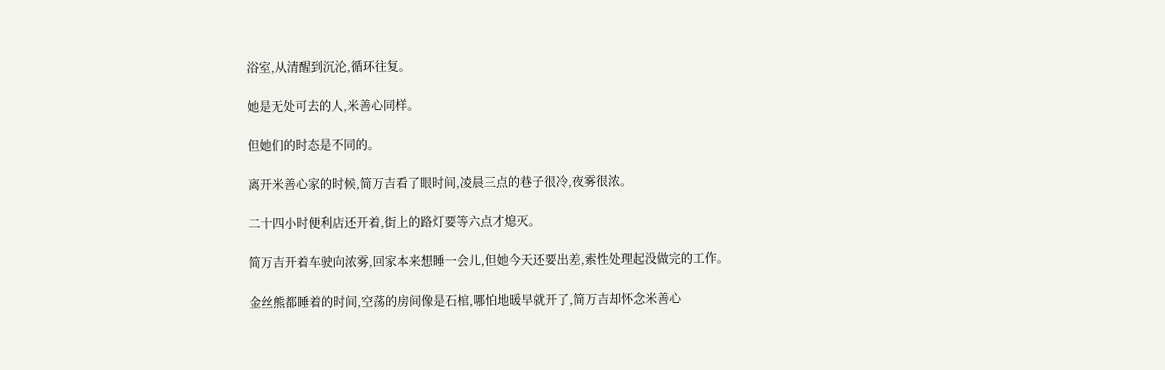浴室,从清醒到沉沦,循环往复。

她是无处可去的人,米善心同样。

但她们的时态是不同的。

离开米善心家的时候,简万吉看了眼时间,凌晨三点的巷子很冷,夜雾很浓。

二十四小时便利店还开着,街上的路灯要等六点才熄灭。

简万吉开着车驶向浓雾,回家本来想睡一会儿,但她今天还要出差,索性处理起没做完的工作。

金丝熊都睡着的时间,空荡的房间像是石棺,哪怕地暖早就开了,简万吉却怀念米善心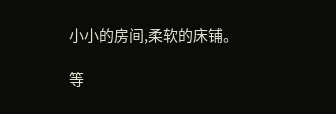小小的房间,柔软的床铺。

等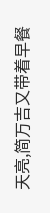天亮,简万吉又带着早餐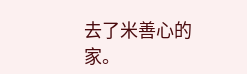去了米善心的家。